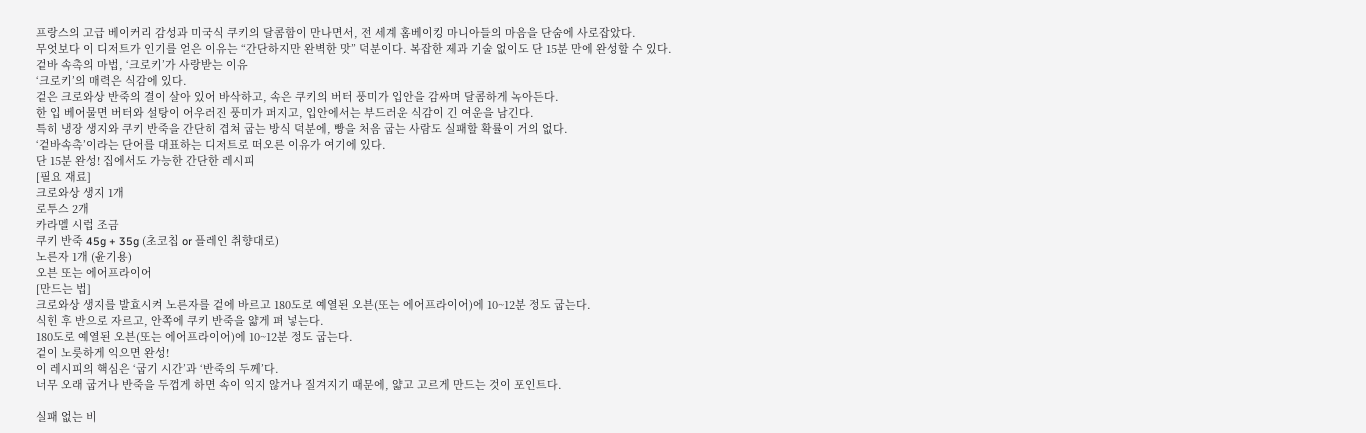프랑스의 고급 베이커리 감성과 미국식 쿠키의 달콤함이 만나면서, 전 세계 홈베이킹 마니아들의 마음을 단숨에 사로잡았다.
무엇보다 이 디저트가 인기를 얻은 이유는 “간단하지만 완벽한 맛” 덕분이다. 복잡한 제과 기술 없이도 단 15분 만에 완성할 수 있다.
겉바 속촉의 마법, ‘크로키’가 사랑받는 이유
‘크로키’의 매력은 식감에 있다.
겉은 크로와상 반죽의 결이 살아 있어 바삭하고, 속은 쿠키의 버터 풍미가 입안을 감싸며 달콤하게 녹아든다.
한 입 베어물면 버터와 설탕이 어우러진 풍미가 퍼지고, 입안에서는 부드러운 식감이 긴 여운을 남긴다.
특히 냉장 생지와 쿠키 반죽을 간단히 겹쳐 굽는 방식 덕분에, 빵을 처음 굽는 사람도 실패할 확률이 거의 없다.
‘겉바속촉’이라는 단어를 대표하는 디저트로 떠오른 이유가 여기에 있다.
단 15분 완성! 집에서도 가능한 간단한 레시피
[필요 재료]
크로와상 생지 1개
로투스 2개
카라멜 시럽 조금
쿠키 반죽 45g + 35g (초코칩 or 플레인 취향대로)
노른자 1개 (윤기용)
오븐 또는 에어프라이어
[만드는 법]
크로와상 생지를 발효시켜 노른자를 겉에 바르고 180도로 예열된 오븐(또는 에어프라이어)에 10~12분 정도 굽는다.
식힌 후 반으로 자르고, 안쪽에 쿠키 반죽을 얇게 펴 넣는다.
180도로 예열된 오븐(또는 에어프라이어)에 10~12분 정도 굽는다.
겉이 노릇하게 익으면 완성!
이 레시피의 핵심은 ‘굽기 시간’과 ‘반죽의 두께’다.
너무 오래 굽거나 반죽을 두껍게 하면 속이 익지 않거나 질겨지기 때문에, 얇고 고르게 만드는 것이 포인트다.

실패 없는 비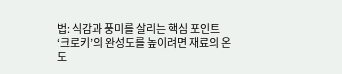법: 식감과 풍미를 살리는 핵심 포인트
‘크로키’의 완성도를 높이려면 재료의 온도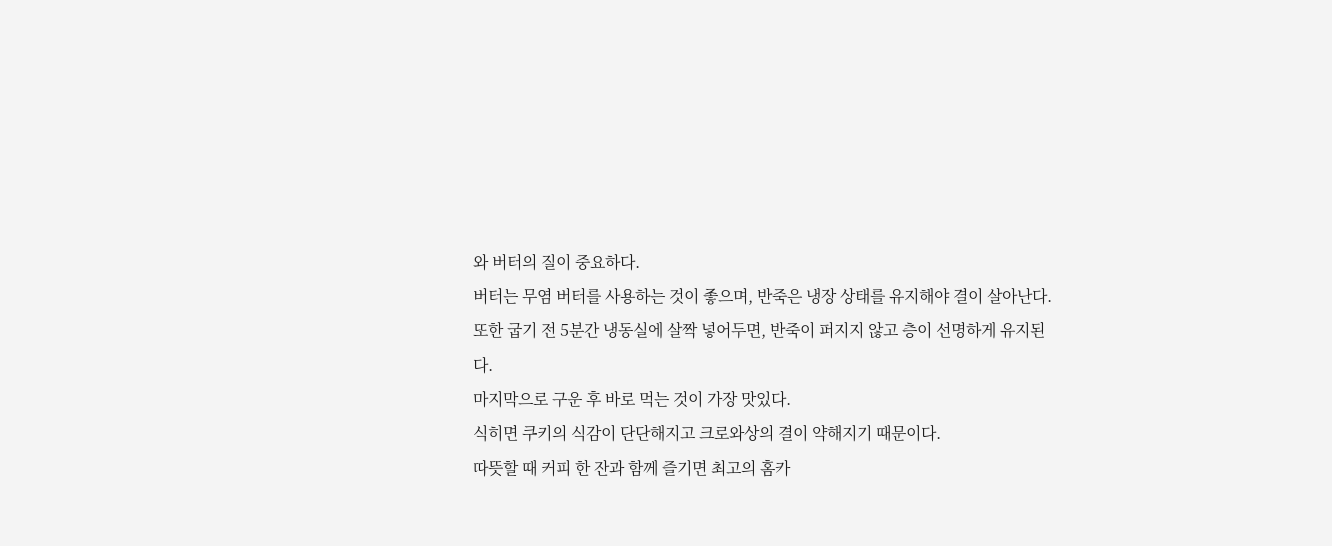와 버터의 질이 중요하다.
버터는 무염 버터를 사용하는 것이 좋으며, 반죽은 냉장 상태를 유지해야 결이 살아난다.
또한 굽기 전 5분간 냉동실에 살짝 넣어두면, 반죽이 퍼지지 않고 층이 선명하게 유지된다.
마지막으로 구운 후 바로 먹는 것이 가장 맛있다.
식히면 쿠키의 식감이 단단해지고 크로와상의 결이 약해지기 때문이다.
따뜻할 때 커피 한 잔과 함께 즐기면 최고의 홈카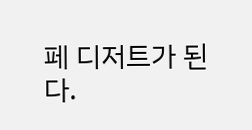페 디저트가 된다.